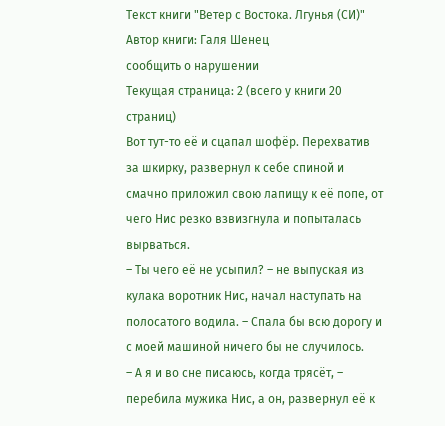Текст книги "Ветер с Востока. Лгунья (СИ)"
Автор книги: Галя Шенец
сообщить о нарушении
Текущая страница: 2 (всего у книги 20 страниц)
Вот тут-то её и сцапал шофёр. Перехватив за шкирку, развернул к себе спиной и смачно приложил свою лапищу к её попе, от чего Нис резко взвизгнула и попыталась вырваться.
– Ты чего её не усыпил? – не выпуская из кулака воротник Нис, начал наступать на полосатого водила. – Спала бы всю дорогу и с моей машиной ничего бы не случилось.
– А я и во сне писаюсь, когда трясёт, – перебила мужика Нис, а он, развернул её к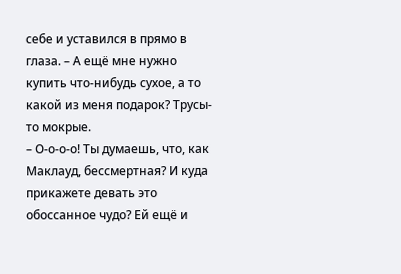себе и уставился в прямо в глаза. – А ещё мне нужно купить что-нибудь сухое, а то какой из меня подарок? Трусы-то мокрые.
– О-о-о-о! Ты думаешь, что, как Маклауд, бессмертная? И куда прикажете девать это обоссанное чудо? Ей ещё и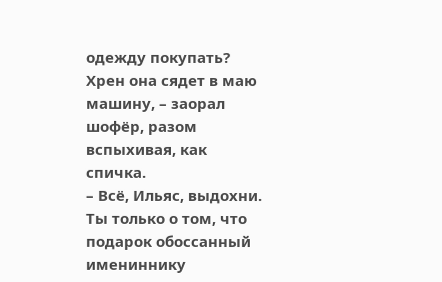одежду покупать? Хрен она сядет в маю машину, – заорал шофёр, разом вспыхивая, как спичка.
– Всё, Ильяс, выдохни. Ты только о том, что подарок обоссанный имениннику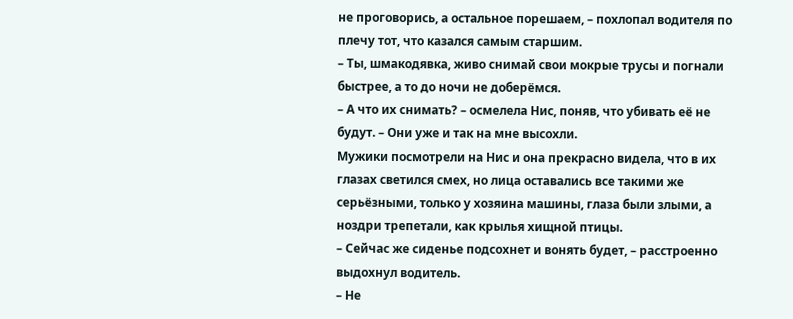не проговорись, а остальное порешаем, – похлопал водителя по плечу тот, что казался самым старшим.
– Ты, шмакодявка, живо снимай свои мокрые трусы и погнали быстрее, а то до ночи не доберёмся.
– А что их снимать? – осмелела Нис, поняв, что убивать её не будут. – Они уже и так на мне высохли.
Мужики посмотрели на Нис и она прекрасно видела, что в их глазах светился смех, но лица оставались все такими же серьёзными, только у хозяина машины, глаза были злыми, а ноздри трепетали, как крылья хищной птицы.
– Сейчас же сиденье подсохнет и вонять будет, – расстроенно выдохнул водитель.
– Не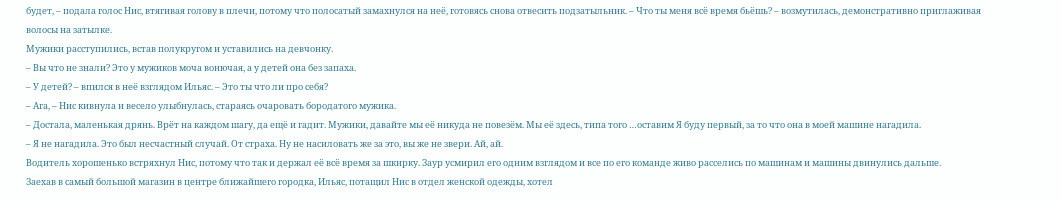будет, – подала голос Нис, втягивая голову в плечи, потому что полосатый замахнулся на неё, готовясь снова отвесить подзатыльник. – Что ты меня всё время бьёшь? – возмутилась, демонстративно приглаживая волосы на затылке.
Мужики расступились, встав полукругом и уставились на девчонку.
– Вы что не знали? Это у мужиков моча вонючая, а у детей она без запаха.
– У детей? – впился в неё взглядом Ильяс. – Это ты что ли про себя?
– Ага, – Нис кивнула и весело улыбнулась, стараясь очаровать бородатого мужика.
– Достала, маленькая дрянь. Врёт на каждом шагу, да ещё и гадит. Мужики, давайте мы её никуда не повезём. Мы её здесь, типа того …оставим Я буду первый, за то что она в моей машине нагадила.
– Я не нагадила. Это был несчастный случай. От страха. Ну не насиловать же за это, вы же не звери. Ай, ай.
Водитель хорошенько встряхнул Нис, потому что так и держал её всё время за шкирку. Заур усмирил его одним взглядом и все по его команде живо расселись по машинам и машины двинулись дальше.
Заехав в самый большой магазин в центре ближайшего городка, Ильяс, потащил Нис в отдел женской одежды, хотел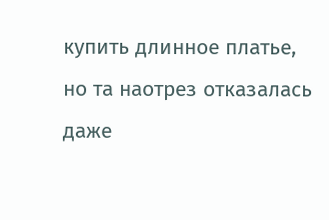купить длинное платье, но та наотрез отказалась даже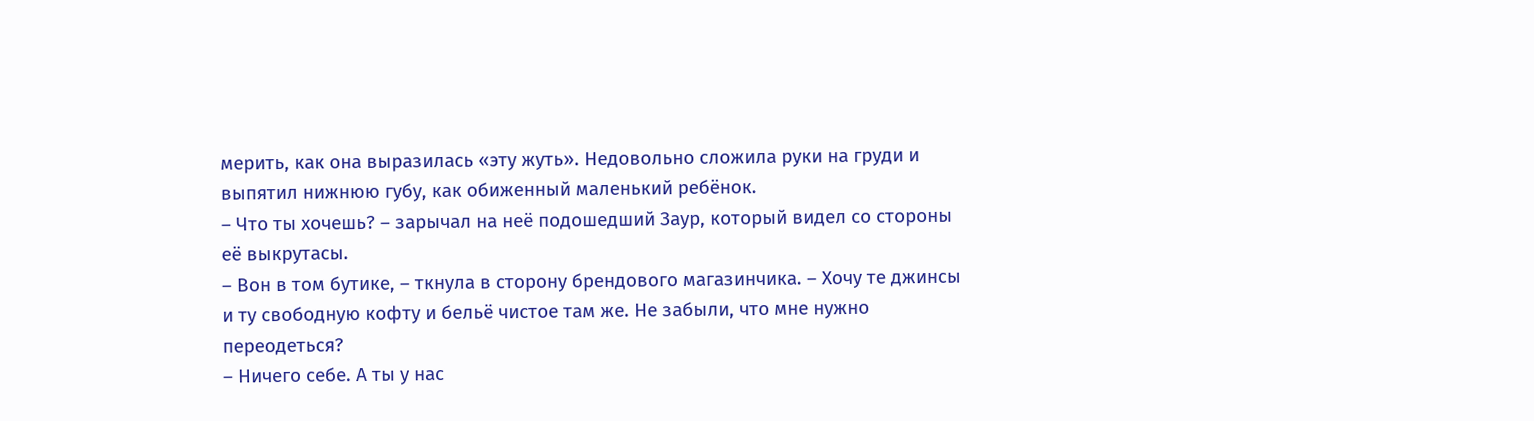мерить, как она выразилась «эту жуть». Недовольно сложила руки на груди и выпятил нижнюю губу, как обиженный маленький ребёнок.
– Что ты хочешь? – зарычал на неё подошедший Заур, который видел со стороны её выкрутасы.
– Вон в том бутике, – ткнула в сторону брендового магазинчика. – Хочу те джинсы и ту свободную кофту и бельё чистое там же. Не забыли, что мне нужно переодеться?
– Ничего себе. А ты у нас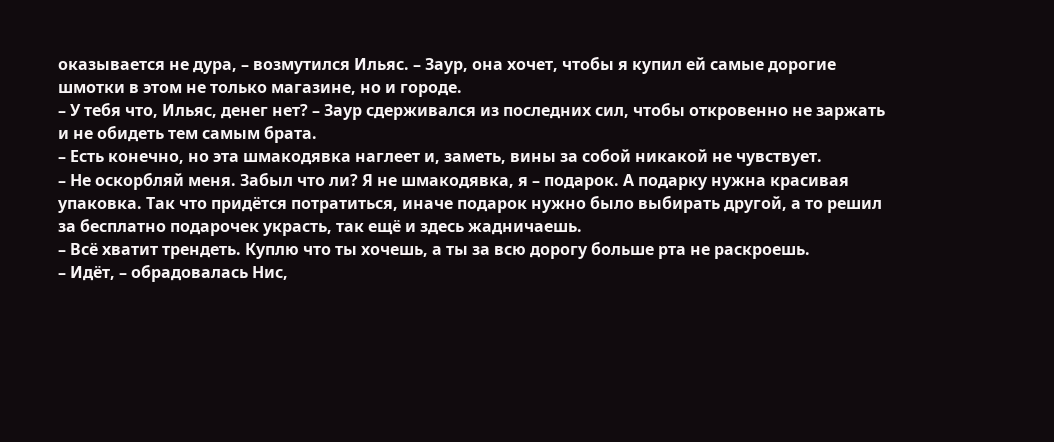оказывается не дура, – возмутился Ильяс. – Заур, она хочет, чтобы я купил ей самые дорогие шмотки в этом не только магазине, но и городе.
– У тебя что, Ильяс, денег нет? – Заур сдерживался из последних сил, чтобы откровенно не заржать и не обидеть тем самым брата.
– Есть конечно, но эта шмакодявка наглеет и, заметь, вины за собой никакой не чувствует.
– Не оскорбляй меня. Забыл что ли? Я не шмакодявка, я – подарок. А подарку нужна красивая упаковка. Так что придётся потратиться, иначе подарок нужно было выбирать другой, а то решил за бесплатно подарочек украсть, так ещё и здесь жадничаешь.
– Всё хватит трендеть. Куплю что ты хочешь, а ты за всю дорогу больше рта не раскроешь.
– Идёт, – обрадовалась Нис,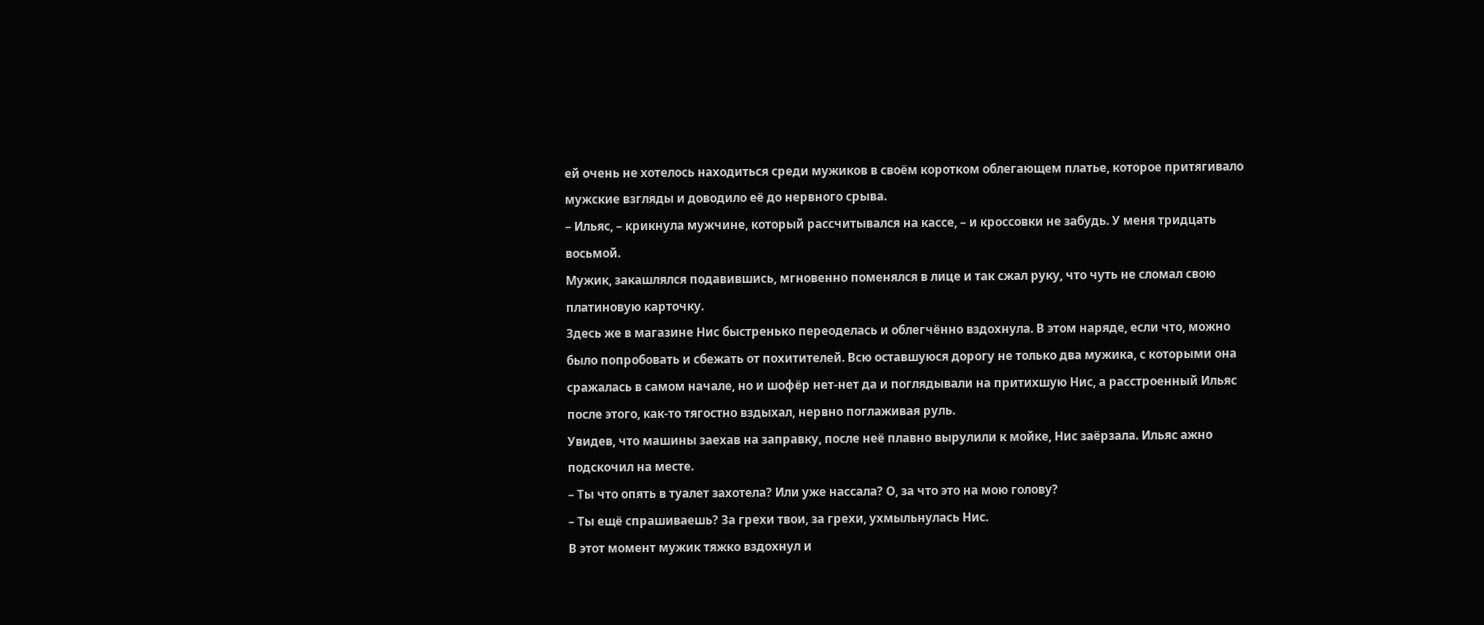ей очень не хотелось находиться среди мужиков в своём коротком облегающем платье, которое притягивало мужские взгляды и доводило её до нервного срыва.
– Ильяс, – крикнула мужчине, который рассчитывался на кассе, – и кроссовки не забудь. У меня тридцать восьмой.
Мужик, закашлялся подавившись, мгновенно поменялся в лице и так сжал руку, что чуть не сломал свою платиновую карточку.
Здесь же в магазине Нис быстренько переоделась и облегчённо вздохнула. В этом наряде, если что, можно было попробовать и сбежать от похитителей. Всю оставшуюся дорогу не только два мужика, с которыми она сражалась в самом начале, но и шофёр нет-нет да и поглядывали на притихшую Нис, а расстроенный Ильяс после этого, как-то тягостно вздыхал, нервно поглаживая руль.
Увидев, что машины заехав на заправку, после неё плавно вырулили к мойке, Нис заёрзала. Ильяс ажно подскочил на месте.
– Ты что опять в туалет захотела? Или уже нассала? О, за что это на мою голову?
– Ты ещё спрашиваешь? За грехи твои, за грехи, ухмыльнулась Нис.
В этот момент мужик тяжко вздохнул и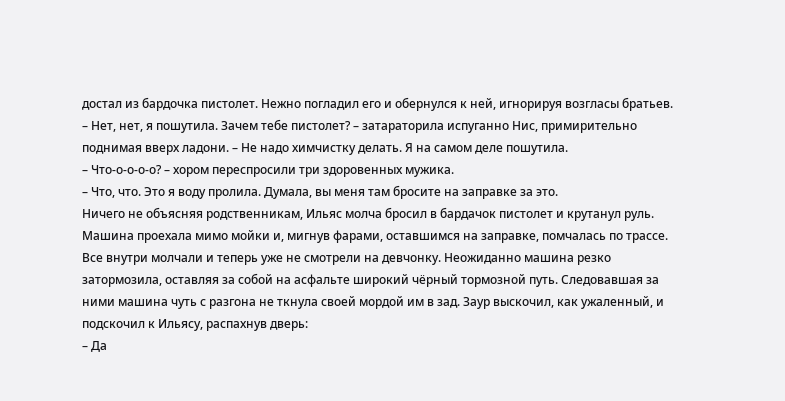достал из бардочка пистолет. Нежно погладил его и обернулся к ней, игнорируя возгласы братьев.
– Нет, нет, я пошутила. Зачем тебе пистолет? – затараторила испуганно Нис, примирительно поднимая вверх ладони. – Не надо химчистку делать. Я на самом деле пошутила.
– Что-о-о-о-о? – хором переспросили три здоровенных мужика.
– Что, что. Это я воду пролила. Думала, вы меня там бросите на заправке за это.
Ничего не объясняя родственникам, Ильяс молча бросил в бардачок пистолет и крутанул руль. Машина проехала мимо мойки и, мигнув фарами, оставшимся на заправке, помчалась по трассе. Все внутри молчали и теперь уже не смотрели на девчонку. Неожиданно машина резко затормозила, оставляя за собой на асфальте широкий чёрный тормозной путь. Следовавшая за ними машина чуть с разгона не ткнула своей мордой им в зад. Заур выскочил, как ужаленный, и подскочил к Ильясу, распахнув дверь:
– Да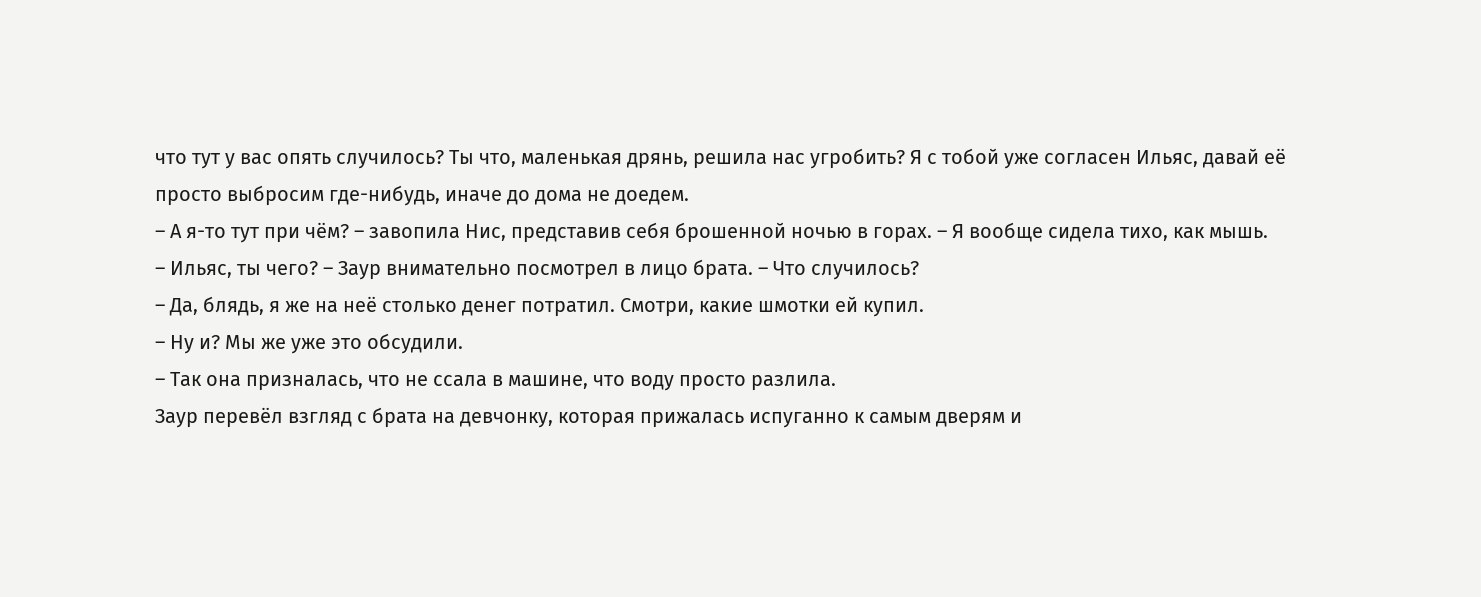что тут у вас опять случилось? Ты что, маленькая дрянь, решила нас угробить? Я с тобой уже согласен Ильяс, давай её просто выбросим где-нибудь, иначе до дома не доедем.
– А я-то тут при чём? – завопила Нис, представив себя брошенной ночью в горах. – Я вообще сидела тихо, как мышь.
– Ильяс, ты чего? – Заур внимательно посмотрел в лицо брата. – Что случилось?
– Да, блядь, я же на неё столько денег потратил. Смотри, какие шмотки ей купил.
– Ну и? Мы же уже это обсудили.
– Так она призналась, что не ссала в машине, что воду просто разлила.
Заур перевёл взгляд с брата на девчонку, которая прижалась испуганно к самым дверям и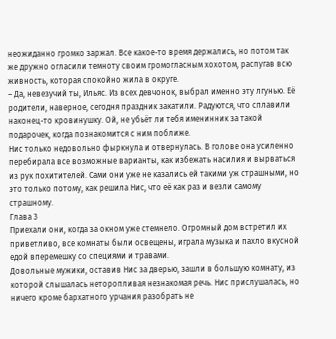неожиданно громко заржал. Все какое-то время держались, но потом так же дружно огласили темноту своим громогласным хохотом, распугав всю живность, которая спокойно жила в округе.
– Да, невезучий ты, Ильяс. Из всех девчонок, выбрал именно эту лгунью. Её родители, наверное, сегодня праздник закатили. Радуются, что сплавили наконец-то кровинушку. Ой, не убьёт ли тебя именинник за такой подарочек, когда познакомится с ним поближе.
Нис только недовольно фыркнула и отвернулась. В голове она усиленно перебирала все возможные варианты, как избежать насилия и вырваться из рук похитителей. Сами они уже не казались ей такими уж страшными, но это только потому, как решила Нис, что её как раз и везли самому страшному.
Глава 3
Приехали они, когда за окном уже стемнело. Огромный дом встретил их приветливо, все комнаты были освещены, играла музыка и пахло вкусной едой вперемешку со специями и травами.
Довольные мужики, оставив Нис за дверью, зашли в большую комнату, из которой слышалась неторопливая незнакомая речь. Нис прислушалась, но ничего кроме бархатного урчания разобрать не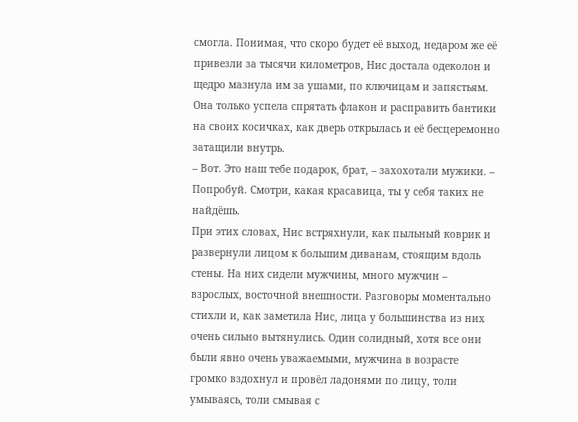смогла. Понимая, что скоро будет её выход, недаром же её привезли за тысячи километров, Нис достала одеколон и щедро мазнула им за ушами, по ключицам и запястьям. Она только успела спрятать флакон и расправить бантики на своих косичках, как дверь открылась и её бесцеремонно затащили внутрь.
– Вот. Это наш тебе подарок, брат, – захохотали мужики. – Попробуй. Смотри, какая красавица, ты у себя таких не найдёшь.
При этих словах, Нис встряхнули, как пыльный коврик и развернули лицом к большим диванам, стоящим вдоль стены. На них сидели мужчины, много мужчин – взрослых, восточной внешности. Разговоры моментально стихли и, как заметила Нис, лица у большинства из них очень сильно вытянулись. Один солидный, хотя все они были явно очень уважаемыми, мужчина в возрасте громко вздохнул и провёл ладонями по лицу, толи умываясь, толи смывая с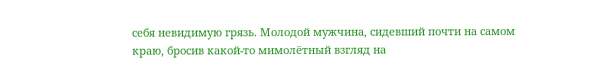себя невидимую грязь. Молодой мужчина, сидевший почти на самом краю, бросив какой-то мимолётный взгляд на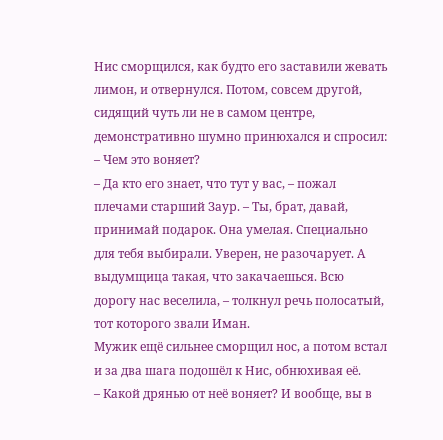Нис сморщился, как будто его заставили жевать лимон, и отвернулся. Потом, совсем другой, сидящий чуть ли не в самом центре, демонстративно шумно принюхался и спросил:
– Чем это воняет?
– Да кто его знает, что тут у вас, – пожал плечами старший Заур. – Ты, брат, давай, принимай подарок. Она умелая. Специально для тебя выбирали. Уверен, не разочарует. А выдумщица такая, что закачаешься. Всю дорогу нас веселила, – толкнул речь полосатый, тот которого звали Иман.
Мужик ещё сильнее сморщил нос, а потом встал и за два шага подошёл к Нис, обнюхивая её.
– Какой дрянью от неё воняет? И вообще, вы в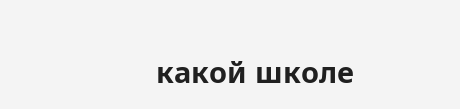какой школе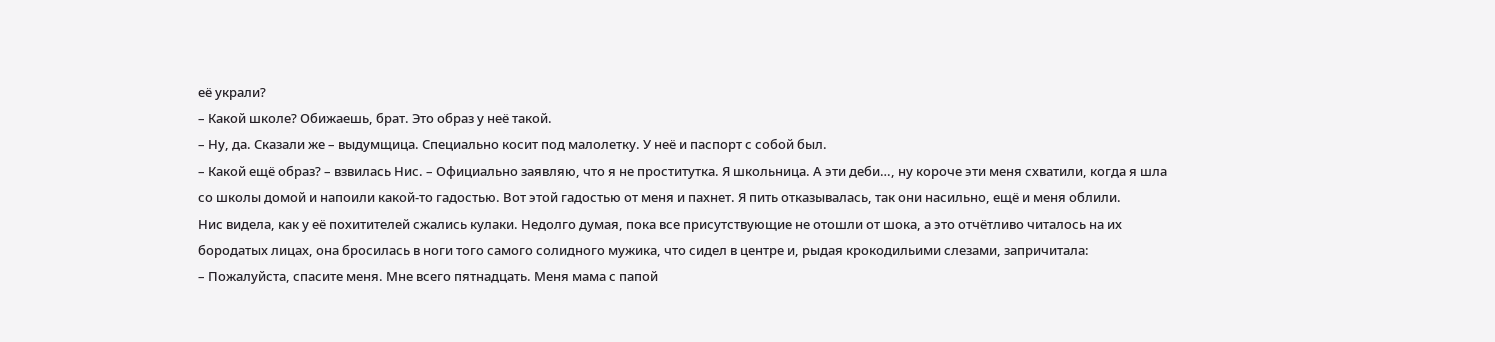её украли?
– Какой школе? Обижаешь, брат. Это образ у неё такой.
– Ну, да. Сказали же – выдумщица. Специально косит под малолетку. У неё и паспорт с собой был.
– Какой ещё образ? – взвилась Нис. – Официально заявляю, что я не проститутка. Я школьница. А эти деби…, ну короче эти меня схватили, когда я шла со школы домой и напоили какой-то гадостью. Вот этой гадостью от меня и пахнет. Я пить отказывалась, так они насильно, ещё и меня облили.
Нис видела, как у её похитителей сжались кулаки. Недолго думая, пока все присутствующие не отошли от шока, а это отчётливо читалось на их бородатых лицах, она бросилась в ноги того самого солидного мужика, что сидел в центре и, рыдая крокодильими слезами, запричитала:
– Пожалуйста, спасите меня. Мне всего пятнадцать. Меня мама с папой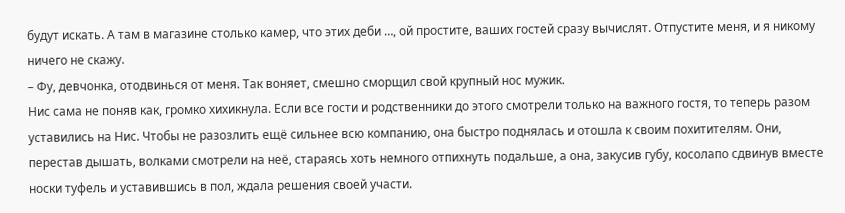будут искать. А там в магазине столько камер, что этих деби …, ой простите, ваших гостей сразу вычислят. Отпустите меня, и я никому ничего не скажу.
– Фу, девчонка, отодвинься от меня. Так воняет, смешно сморщил свой крупный нос мужик.
Нис сама не поняв как, громко хихикнула. Если все гости и родственники до этого смотрели только на важного гостя, то теперь разом уставились на Нис. Чтобы не разозлить ещё сильнее всю компанию, она быстро поднялась и отошла к своим похитителям. Они, перестав дышать, волками смотрели на неё, стараясь хоть немного отпихнуть подальше, а она, закусив губу, косолапо сдвинув вместе носки туфель и уставившись в пол, ждала решения своей участи.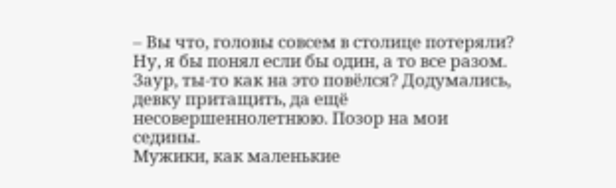– Вы что, головы совсем в столице потеряли? Ну, я бы понял если бы один, а то все разом. Заур, ты-то как на это повёлся? Додумались, девку притащить, да ещё несовершеннолетнюю. Позор на мои седины.
Мужики, как маленькие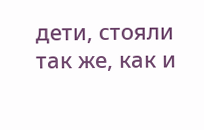дети, стояли так же, как и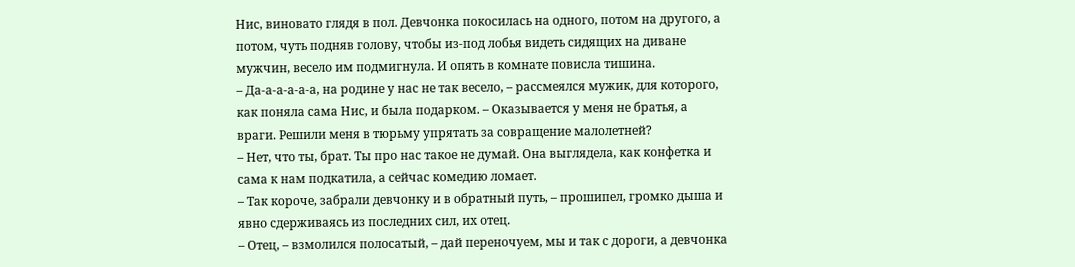Нис, виновато глядя в пол. Девчонка покосилась на одного, потом на другого, а потом, чуть подняв голову, чтобы из-под лобья видеть сидящих на диване мужчин, весело им подмигнула. И опять в комнате повисла тишина.
– Да-а-а-а-а-а, на родине у нас не так весело, – рассмеялся мужик, для которого, как поняла сама Нис, и была подарком. – Оказывается у меня не братья, а враги. Решили меня в тюрьму упрятать за совращение малолетней?
– Нет, что ты, брат. Ты про нас такое не думай. Она выглядела, как конфетка и сама к нам подкатила, а сейчас комедию ломает.
– Так короче, забрали девчонку и в обратный путь, – прошипел, громко дыша и явно сдерживаясь из последних сил, их отец.
– Отец, – взмолился полосатый, – дай переночуем, мы и так с дороги, а девчонка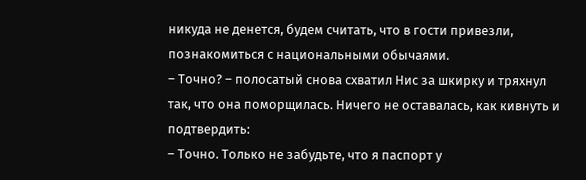никуда не денется, будем считать, что в гости привезли, познакомиться с национальными обычаями.
– Точно? – полосатый снова схватил Нис за шкирку и тряхнул так, что она поморщилась. Ничего не оставалась, как кивнуть и подтвердить:
– Точно. Только не забудьте, что я паспорт у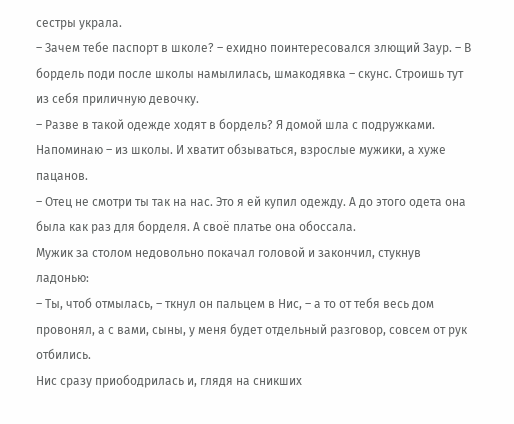сестры украла.
– Зачем тебе паспорт в школе? – ехидно поинтересовался злющий Заур. – В бордель поди после школы намылилась, шмакодявка – скунс. Строишь тут из себя приличную девочку.
– Разве в такой одежде ходят в бордель? Я домой шла с подружками. Напоминаю – из школы. И хватит обзываться, взрослые мужики, а хуже пацанов.
– Отец не смотри ты так на нас. Это я ей купил одежду. А до этого одета она была как раз для борделя. А своё платье она обоссала.
Мужик за столом недовольно покачал головой и закончил, стукнув ладонью:
– Ты, чтоб отмылась, – ткнул он пальцем в Нис, – а то от тебя весь дом провонял, а с вами, сыны, у меня будет отдельный разговор, совсем от рук отбились.
Нис сразу приободрилась и, глядя на сникших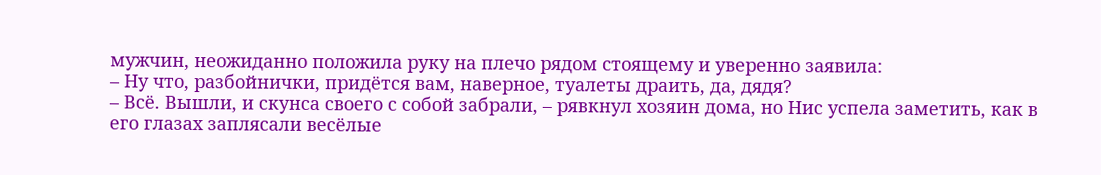мужчин, неожиданно положила руку на плечо рядом стоящему и уверенно заявила:
– Ну что, разбойнички, придётся вам, наверное, туалеты драить, да, дядя?
– Всё. Вышли, и скунса своего с собой забрали, – рявкнул хозяин дома, но Нис успела заметить, как в его глазах заплясали весёлые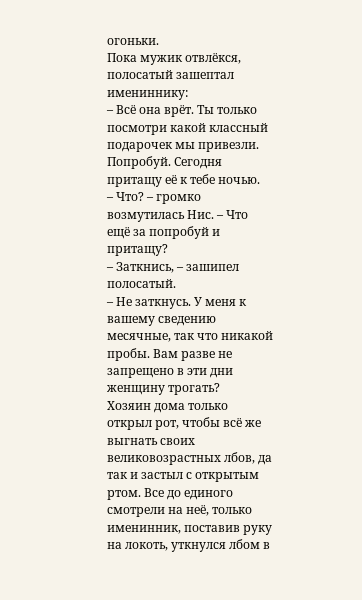огоньки.
Пока мужик отвлёкся, полосатый зашептал имениннику:
– Всё она врёт. Ты только посмотри какой классный подарочек мы привезли. Попробуй. Сегодня притащу её к тебе ночью.
– Что? – громко возмутилась Нис. – Что ещё за попробуй и притащу?
– Заткнись, – зашипел полосатый.
– Не заткнусь. У меня к вашему сведению месячные, так что никакой пробы. Вам разве не запрещено в эти дни женщину трогать?
Хозяин дома только открыл рот, чтобы всё же выгнать своих великовозрастных лбов, да так и застыл с открытым ртом. Все до единого смотрели на неё, только именинник, поставив руку на локоть, уткнулся лбом в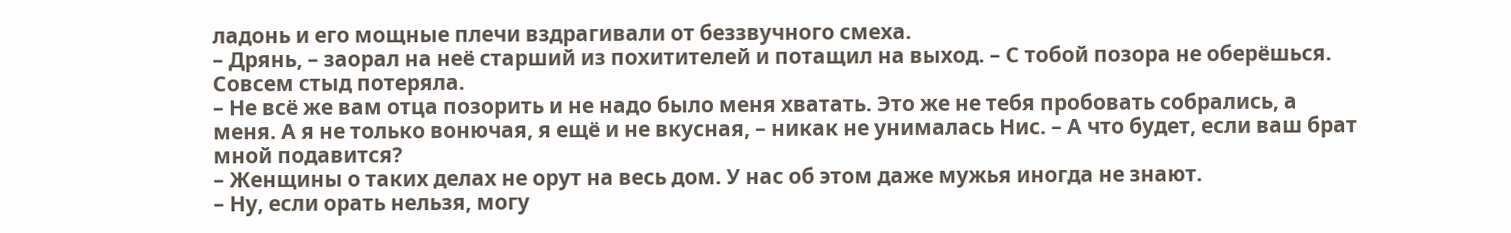ладонь и его мощные плечи вздрагивали от беззвучного смеха.
– Дрянь, – заорал на неё старший из похитителей и потащил на выход. – С тобой позора не оберёшься. Совсем стыд потеряла.
– Не всё же вам отца позорить и не надо было меня хватать. Это же не тебя пробовать собрались, а меня. А я не только вонючая, я ещё и не вкусная, – никак не унималась Нис. – А что будет, если ваш брат мной подавится?
– Женщины о таких делах не орут на весь дом. У нас об этом даже мужья иногда не знают.
– Ну, если орать нельзя, могу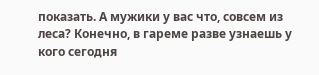показать. А мужики у вас что, совсем из леса? Конечно, в гареме разве узнаешь у кого сегодня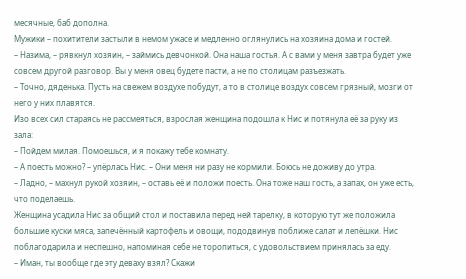месячные, баб дополна.
Мужики – похитители застыли в немом ужасе и медленно оглянулись на хозяина дома и гостей.
– Назима, – рявкнул хозяин, – займись девчонкой. Она наша гостья. А с вами у меня завтра будет уже совсем другой разговор. Вы у меня овец будете пасти, а не по столицам разъезжать.
– Точно, дяденька. Пусть на свежем воздухе побудут, а то в столице воздух совсем грязный, мозги от него у них плавятся.
Изо всех сил стараясь не рассмеяться, взрослая женщина подошла к Нис и потянула её за руку из зала:
– Пойдем милая. Помоешься, и я покажу тебе комнату.
– А поесть можно? – упёрлась Нис. – Они меня ни разу не кормили. Боюсь не доживу до утра.
– Ладно, – махнул рукой хозяин, – оставь её и положи поесть. Она тоже наш гость, а запах, он уже есть, что поделаешь.
Женщина усадила Нис за общий стол и поставила перед ней тарелку, в которую тут же положила большие куски мяса, запечённый картофель и овощи, пододвинув поближе салат и лепёшки. Нис поблагодарила и неспешно, напоминая себе не торопиться, с удовольствием принялась за еду.
– Иман, ты вообще где эту деваху взял? Скажи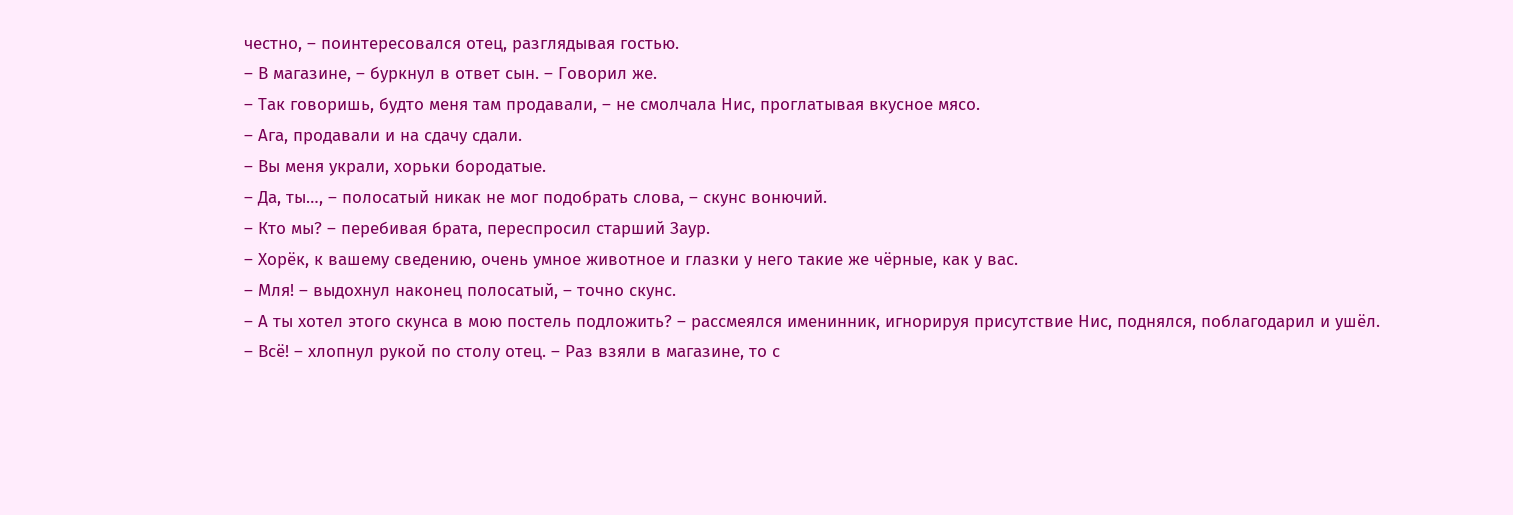честно, – поинтересовался отец, разглядывая гостью.
– В магазине, – буркнул в ответ сын. – Говорил же.
– Так говоришь, будто меня там продавали, – не смолчала Нис, проглатывая вкусное мясо.
– Ага, продавали и на сдачу сдали.
– Вы меня украли, хорьки бородатые.
– Да, ты…, – полосатый никак не мог подобрать слова, – скунс вонючий.
– Кто мы? – перебивая брата, переспросил старший Заур.
– Хорёк, к вашему сведению, очень умное животное и глазки у него такие же чёрные, как у вас.
– Мля! – выдохнул наконец полосатый, – точно скунс.
– А ты хотел этого скунса в мою постель подложить? – рассмеялся именинник, игнорируя присутствие Нис, поднялся, поблагодарил и ушёл.
– Всё! – хлопнул рукой по столу отец. – Раз взяли в магазине, то с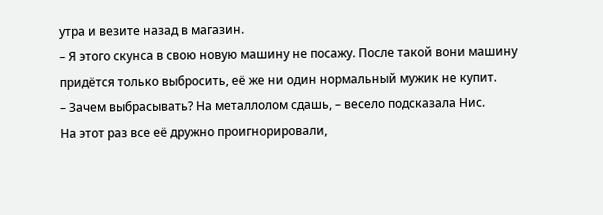утра и везите назад в магазин.
– Я этого скунса в свою новую машину не посажу. После такой вони машину придётся только выбросить, её же ни один нормальный мужик не купит.
– Зачем выбрасывать? На металлолом сдашь, – весело подсказала Нис.
На этот раз все её дружно проигнорировали,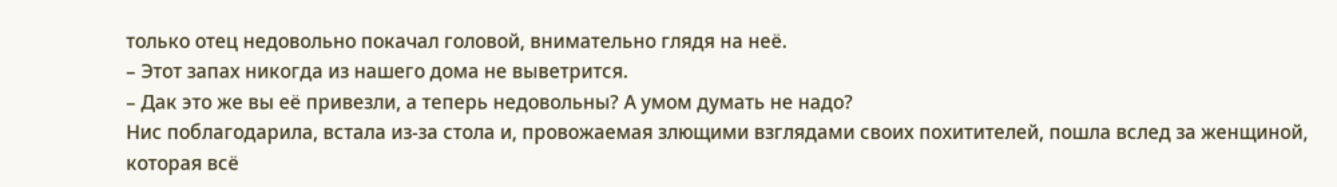только отец недовольно покачал головой, внимательно глядя на неё.
– Этот запах никогда из нашего дома не выветрится.
– Дак это же вы её привезли, а теперь недовольны? А умом думать не надо?
Нис поблагодарила, встала из-за стола и, провожаемая злющими взглядами своих похитителей, пошла вслед за женщиной, которая всё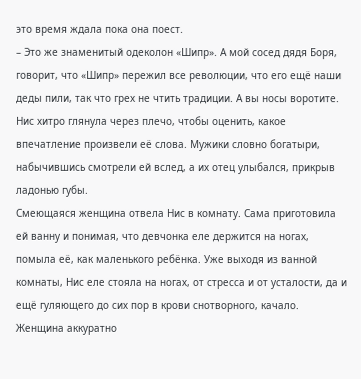это время ждала пока она поест.
– Это же знаменитый одеколон «Шипр». А мой сосед дядя Боря, говорит, что «Шипр» пережил все революции, что его ещё наши деды пили, так что грех не чтить традиции. А вы носы воротите.
Нис хитро глянула через плечо, чтобы оценить, какое впечатление произвели её слова. Мужики словно богатыри, набычившись смотрели ей вслед, а их отец улыбался, прикрыв ладонью губы.
Смеющаяся женщина отвела Нис в комнату. Сама приготовила ей ванну и понимая, что девчонка еле держится на ногах, помыла её, как маленького ребёнка. Уже выходя из ванной комнаты, Нис еле стояла на ногах, от стресса и от усталости, да и ещё гуляющего до сих пор в крови снотворного, качало. Женщина аккуратно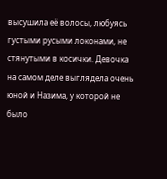высушила её волосы, любуясь густыми русыми локонами, не стянутыми в косички. Девочка на самом деле выглядела очень юной и Назима, у которой не было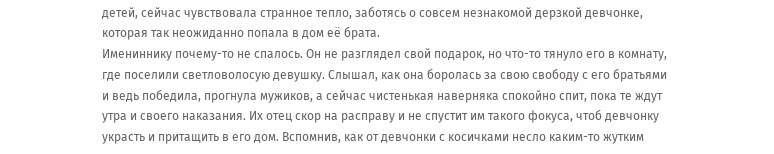детей, сейчас чувствовала странное тепло, заботясь о совсем незнакомой дерзкой девчонке, которая так неожиданно попала в дом её брата.
Имениннику почему-то не спалось. Он не разглядел свой подарок, но что-то тянуло его в комнату, где поселили светловолосую девушку. Слышал, как она боролась за свою свободу с его братьями и ведь победила, прогнула мужиков, а сейчас чистенькая наверняка спокойно спит, пока те ждут утра и своего наказания. Их отец скор на расправу и не спустит им такого фокуса, чтоб девчонку украсть и притащить в его дом. Вспомнив, как от девчонки с косичками несло каким-то жутким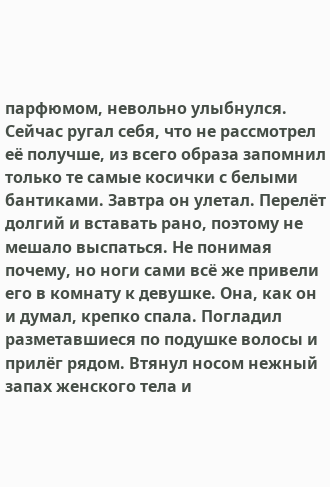парфюмом, невольно улыбнулся. Сейчас ругал себя, что не рассмотрел её получше, из всего образа запомнил только те самые косички с белыми бантиками. Завтра он улетал. Перелёт долгий и вставать рано, поэтому не мешало выспаться. Не понимая почему, но ноги сами всё же привели его в комнату к девушке. Она, как он и думал, крепко спала. Погладил разметавшиеся по подушке волосы и прилёг рядом. Втянул носом нежный запах женского тела и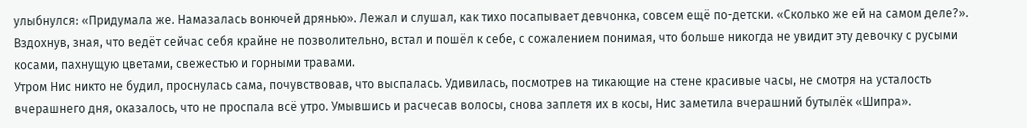улыбнулся: «Придумала же. Намазалась вонючей дрянью». Лежал и слушал, как тихо посапывает девчонка, совсем ещё по-детски. «Сколько же ей на самом деле?». Вздохнув, зная, что ведёт сейчас себя крайне не позволительно, встал и пошёл к себе, с сожалением понимая, что больше никогда не увидит эту девочку с русыми косами, пахнущую цветами, свежестью и горными травами.
Утром Нис никто не будил, проснулась сама, почувствовав, что выспалась. Удивилась, посмотрев на тикающие на стене красивые часы, не смотря на усталость вчерашнего дня, оказалось, что не проспала всё утро. Умывшись и расчесав волосы, снова заплетя их в косы, Нис заметила вчерашний бутылёк «Шипра».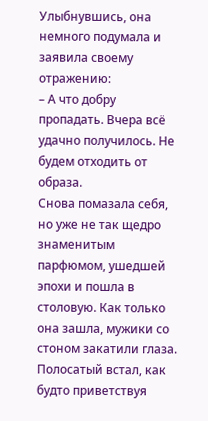Улыбнувшись, она немного подумала и заявила своему отражению:
– А что добру пропадать. Вчера всё удачно получилось. Не будем отходить от образа.
Снова помазала себя, но уже не так щедро знаменитым парфюмом, ушедшей эпохи и пошла в столовую. Как только она зашла, мужики со стоном закатили глаза. Полосатый встал, как будто приветствуя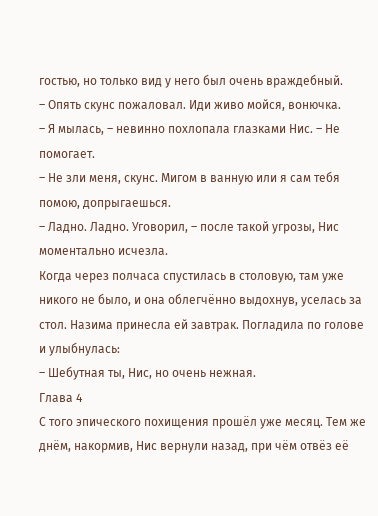гостью, но только вид у него был очень враждебный.
– Опять скунс пожаловал. Иди живо мойся, вонючка.
– Я мылась, – невинно похлопала глазками Нис. – Не помогает.
– Не зли меня, скунс. Мигом в ванную или я сам тебя помою, допрыгаешься.
– Ладно. Ладно. Уговорил, – после такой угрозы, Нис моментально исчезла.
Когда через полчаса спустилась в столовую, там уже никого не было, и она облегчённо выдохнув, уселась за стол. Назима принесла ей завтрак. Погладила по голове и улыбнулась:
– Шебутная ты, Нис, но очень нежная.
Глава 4
С того эпического похищения прошёл уже месяц. Тем же днём, накормив, Нис вернули назад, при чём отвёз её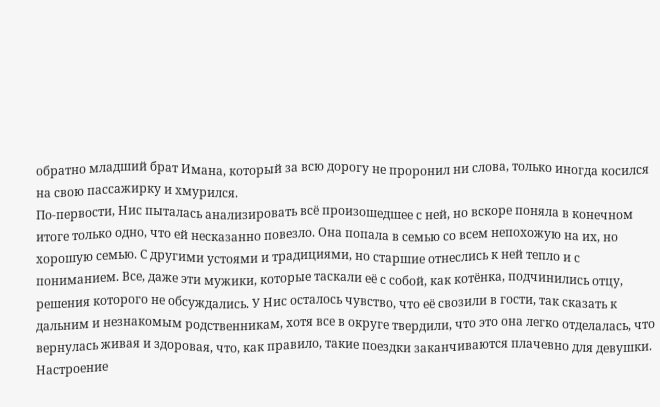обратно младший брат Имана, который за всю дорогу не проронил ни слова, только иногда косился на свою пассажирку и хмурился.
По-первости, Нис пыталась анализировать всё произошедшее с ней, но вскоре поняла в конечном итоге только одно, что ей несказанно повезло. Она попала в семью со всем непохожую на их, но хорошую семью. С другими устоями и традициями, но старшие отнеслись к ней тепло и с пониманием. Все, даже эти мужики, которые таскали её с собой, как котёнка, подчинились отцу, решения которого не обсуждались. У Нис осталось чувство, что её свозили в гости, так сказать к дальним и незнакомым родственникам, хотя все в округе твердили, что это она легко отделалась, что вернулась живая и здоровая, что, как правило, такие поездки заканчиваются плачевно для девушки.
Настроение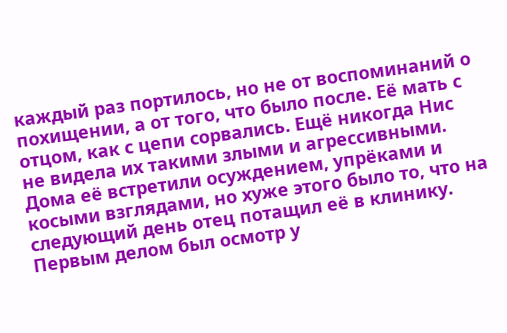каждый раз портилось, но не от воспоминаний о похищении, а от того, что было после. Её мать с отцом, как с цепи сорвались. Ещё никогда Нис не видела их такими злыми и агрессивными. Дома её встретили осуждением, упрёками и косыми взглядами, но хуже этого было то, что на следующий день отец потащил её в клинику. Первым делом был осмотр у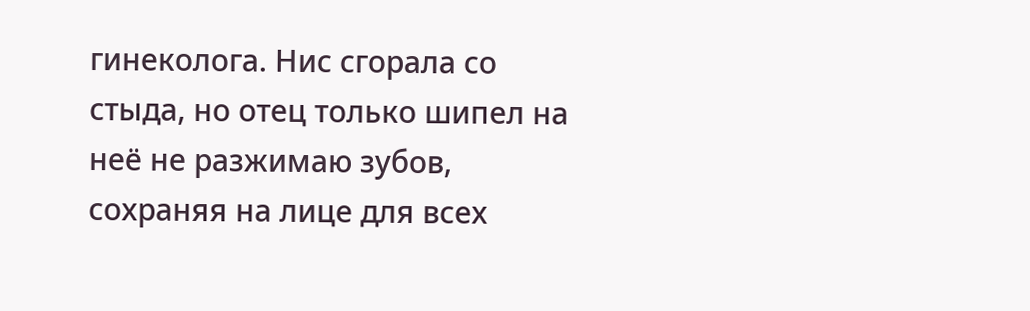гинеколога. Нис сгорала со стыда, но отец только шипел на неё не разжимаю зубов, сохраняя на лице для всех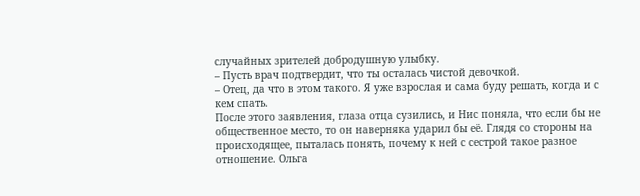случайных зрителей добродушную улыбку.
– Пусть врач подтвердит, что ты осталась чистой девочкой.
– Отец, да что в этом такого. Я уже взрослая и сама буду решать, когда и с кем спать.
После этого заявления, глаза отца сузились, и Нис поняла, что если бы не общественное место, то он наверняка ударил бы её. Глядя со стороны на происходящее, пыталась понять, почему к ней с сестрой такое разное отношение. Ольга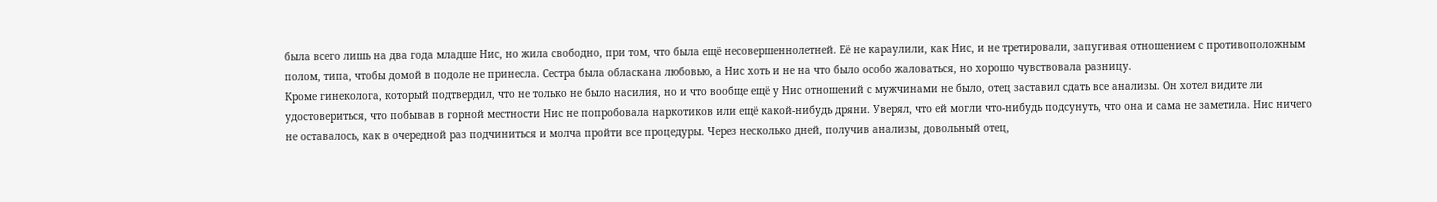была всего лишь на два года младше Нис, но жила свободно, при том, что была ещё несовершеннолетней. Её не караулили, как Нис, и не третировали, запугивая отношением с противоположным полом, типа, чтобы домой в подоле не принесла. Сестра была обласкана любовью, а Нис хоть и не на что было особо жаловаться, но хорошо чувствовала разницу.
Кроме гинеколога, который подтвердил, что не только не было насилия, но и что вообще ещё у Нис отношений с мужчинами не было, отец заставил сдать все анализы. Он хотел видите ли удостовериться, что побывав в горной местности Нис не попробовала наркотиков или ещё какой-нибудь дряни. Уверял, что ей могли что-нибудь подсунуть, что она и сама не заметила. Нис ничего не оставалось, как в очередной раз подчиниться и молча пройти все процедуры. Через несколько дней, получив анализы, довольный отец,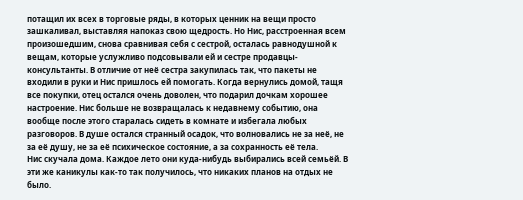потащил их всех в торговые ряды, в которых ценник на вещи просто зашкаливал, выставляя напоказ свою щедрость. Но Нис, расстроенная всем произошедшим, снова сравнивая себя с сестрой, осталась равнодушной к вещам, которые услужливо подсовывали ей и сестре продавцы-консультанты. В отличие от неё сестра закупилась так, что пакеты не входили в руки и Нис пришлось ей помогать. Когда вернулись домой, тащя все покупки, отец остался очень доволен, что подарил дочкам хорошее настроение. Нис больше не возвращалась к недавнему событию, она вообще после этого старалась сидеть в комнате и избегала любых разговоров. В душе остался странный осадок, что волновались не за неё, не за её душу, не за её психическое состояние, а за сохранность её тела.
Нис скучала дома. Каждое лето они куда-нибудь выбирались всей семьёй. В эти же каникулы как-то так получилось, что никаких планов на отдых не было.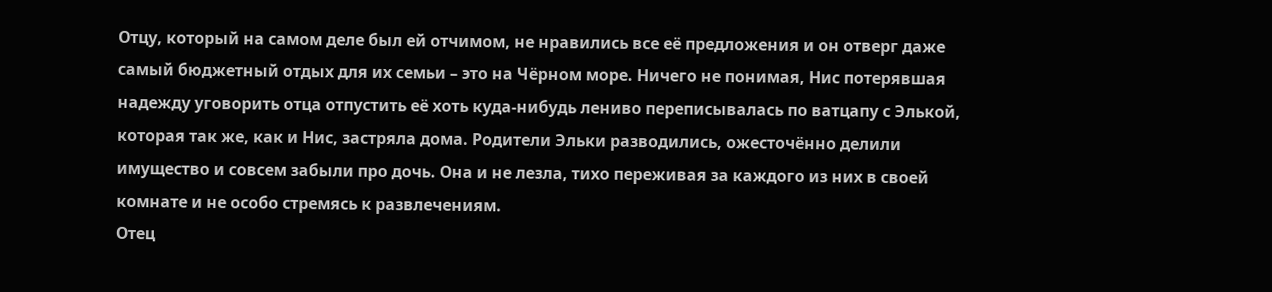Отцу, который на самом деле был ей отчимом, не нравились все её предложения и он отверг даже самый бюджетный отдых для их семьи – это на Чёрном море. Ничего не понимая, Нис потерявшая надежду уговорить отца отпустить её хоть куда-нибудь лениво переписывалась по ватцапу с Элькой, которая так же, как и Нис, застряла дома. Родители Эльки разводились, ожесточённо делили имущество и совсем забыли про дочь. Она и не лезла, тихо переживая за каждого из них в своей комнате и не особо стремясь к развлечениям.
Отец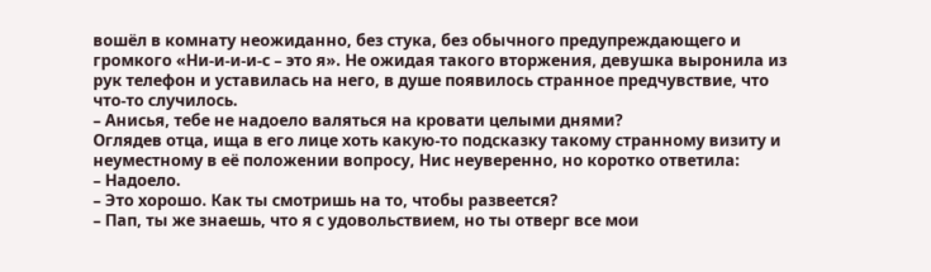вошёл в комнату неожиданно, без стука, без обычного предупреждающего и громкого «Ни-и-и-и-с – это я». Не ожидая такого вторжения, девушка выронила из рук телефон и уставилась на него, в душе появилось странное предчувствие, что что-то случилось.
– Анисья, тебе не надоело валяться на кровати целыми днями?
Оглядев отца, ища в его лице хоть какую-то подсказку такому странному визиту и неуместному в её положении вопросу, Нис неуверенно, но коротко ответила:
– Надоело.
– Это хорошо. Как ты смотришь на то, чтобы развеется?
– Пап, ты же знаешь, что я с удовольствием, но ты отверг все мои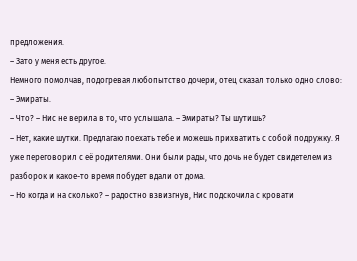предложения.
– Зато у меня есть другое.
Немного помолчав, подогревая любопытство дочери, отец сказал только одно слово:
– Эмираты.
– Что? – Нис не верила в то, что услышала. – Эмираты? Ты шутишь?
– Нет, какие шутки. Предлагаю поехать тебе и можешь прихватить с собой подружку. Я уже переговорил с её родителями. Они были рады, что дочь не будет свидетелем из разборок и какое-то время побудет вдали от дома.
– Но когда и на сколько? – радостно взвизгнув, Нис подскочила с кровати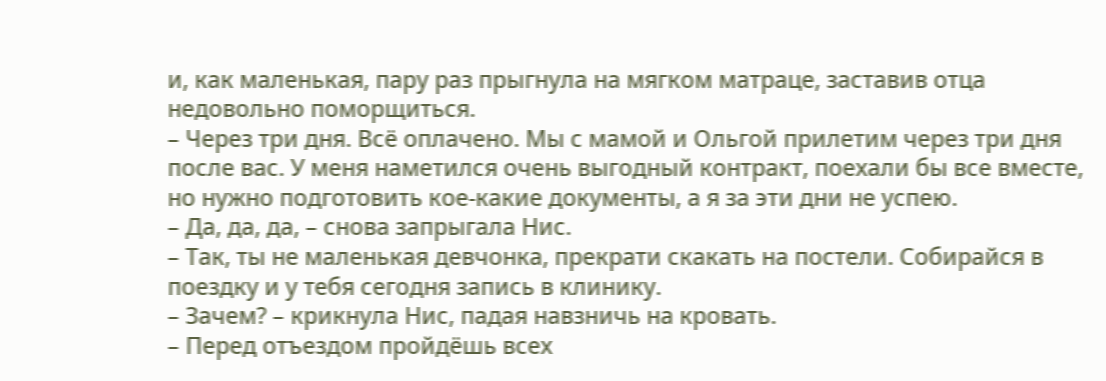и, как маленькая, пару раз прыгнула на мягком матраце, заставив отца недовольно поморщиться.
– Через три дня. Всё оплачено. Мы с мамой и Ольгой прилетим через три дня после вас. У меня наметился очень выгодный контракт, поехали бы все вместе, но нужно подготовить кое-какие документы, а я за эти дни не успею.
– Да, да, да, – снова запрыгала Нис.
– Так, ты не маленькая девчонка, прекрати скакать на постели. Собирайся в поездку и у тебя сегодня запись в клинику.
– Зачем? – крикнула Нис, падая навзничь на кровать.
– Перед отъездом пройдёшь всех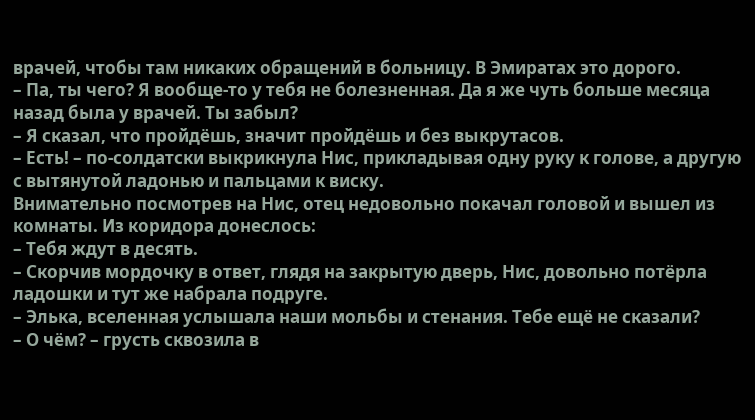врачей, чтобы там никаких обращений в больницу. В Эмиратах это дорого.
– Па, ты чего? Я вообще-то у тебя не болезненная. Да я же чуть больше месяца назад была у врачей. Ты забыл?
– Я сказал, что пройдёшь, значит пройдёшь и без выкрутасов.
– Есть! – по-солдатски выкрикнула Нис, прикладывая одну руку к голове, а другую с вытянутой ладонью и пальцами к виску.
Внимательно посмотрев на Нис, отец недовольно покачал головой и вышел из комнаты. Из коридора донеслось:
– Тебя ждут в десять.
– Скорчив мордочку в ответ, глядя на закрытую дверь, Нис, довольно потёрла ладошки и тут же набрала подруге.
– Элька, вселенная услышала наши мольбы и стенания. Тебе ещё не сказали?
– О чём? – грусть сквозила в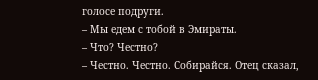голосе подруги.
– Мы едем с тобой в Эмираты.
– Что? Честно?
– Честно. Честно. Собирайся. Отец сказал,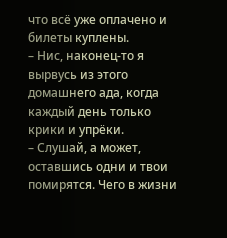что всё уже оплачено и билеты куплены.
– Нис, наконец-то я вырвусь из этого домашнего ада, когда каждый день только крики и упрёки.
– Слушай, а может, оставшись одни и твои помирятся. Чего в жизни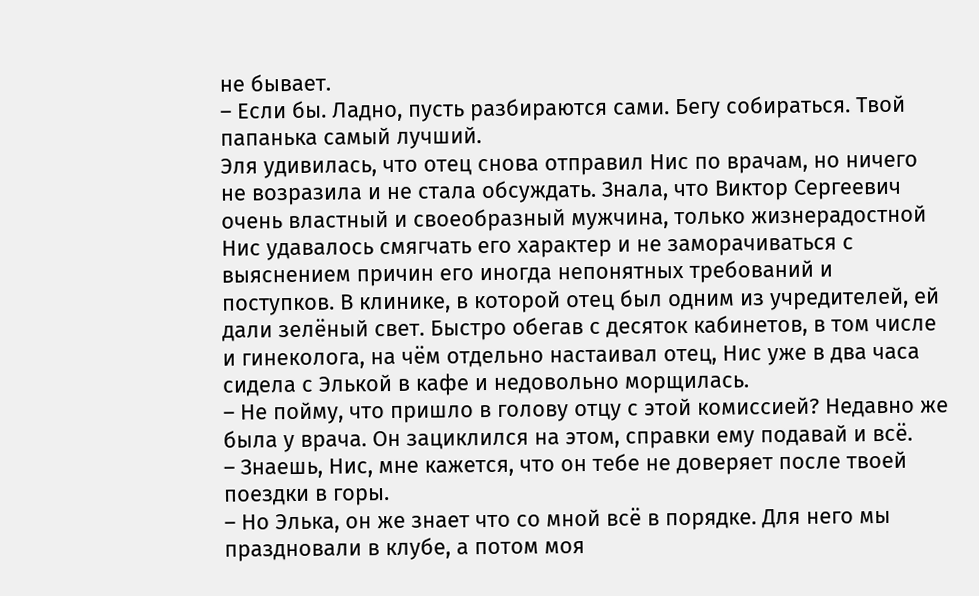не бывает.
– Если бы. Ладно, пусть разбираются сами. Бегу собираться. Твой папанька самый лучший.
Эля удивилась, что отец снова отправил Нис по врачам, но ничего не возразила и не стала обсуждать. Знала, что Виктор Сергеевич очень властный и своеобразный мужчина, только жизнерадостной Нис удавалось смягчать его характер и не заморачиваться с выяснением причин его иногда непонятных требований и поступков. В клинике, в которой отец был одним из учредителей, ей дали зелёный свет. Быстро обегав с десяток кабинетов, в том числе и гинеколога, на чём отдельно настаивал отец, Нис уже в два часа сидела с Элькой в кафе и недовольно морщилась.
– Не пойму, что пришло в голову отцу с этой комиссией? Недавно же была у врача. Он зациклился на этом, справки ему подавай и всё.
– Знаешь, Нис, мне кажется, что он тебе не доверяет после твоей поездки в горы.
– Но Элька, он же знает что со мной всё в порядке. Для него мы праздновали в клубе, а потом моя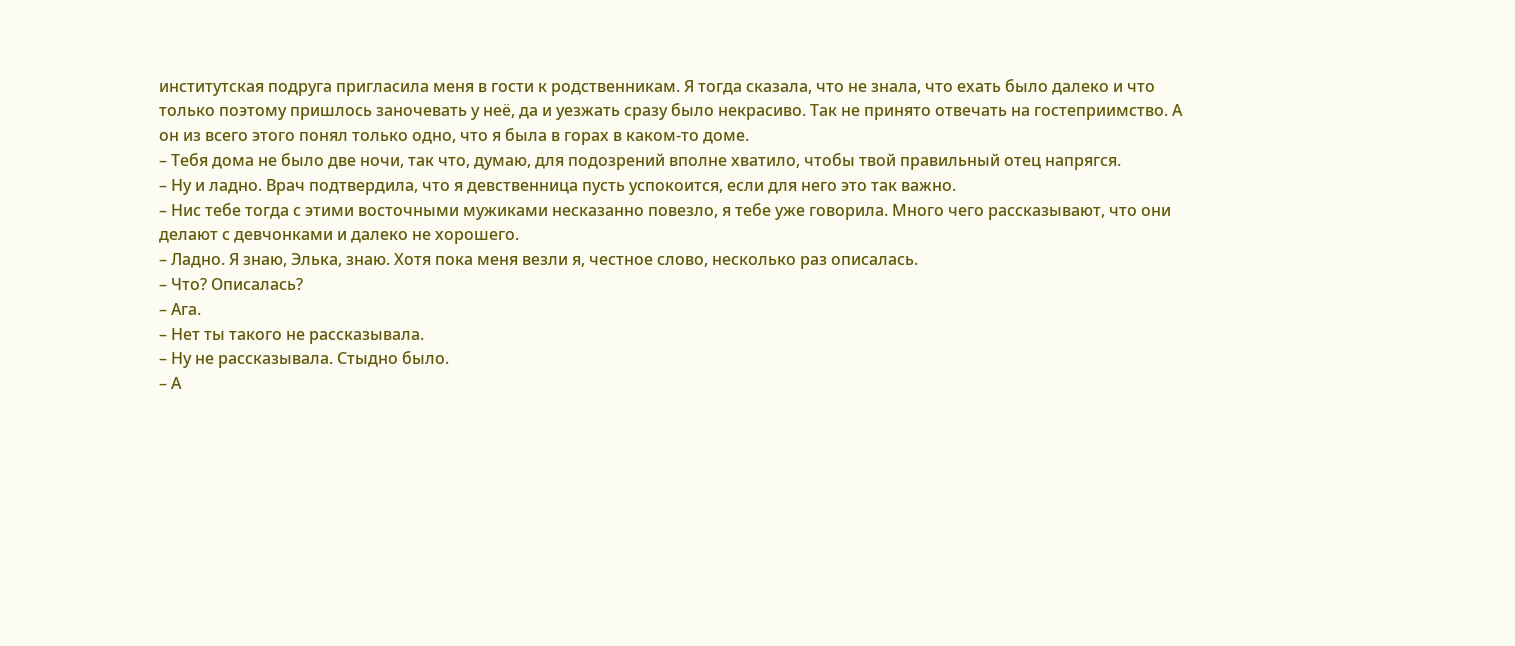институтская подруга пригласила меня в гости к родственникам. Я тогда сказала, что не знала, что ехать было далеко и что только поэтому пришлось заночевать у неё, да и уезжать сразу было некрасиво. Так не принято отвечать на гостеприимство. А он из всего этого понял только одно, что я была в горах в каком-то доме.
– Тебя дома не было две ночи, так что, думаю, для подозрений вполне хватило, чтобы твой правильный отец напрягся.
– Ну и ладно. Врач подтвердила, что я девственница пусть успокоится, если для него это так важно.
– Нис тебе тогда с этими восточными мужиками несказанно повезло, я тебе уже говорила. Много чего рассказывают, что они делают с девчонками и далеко не хорошего.
– Ладно. Я знаю, Элька, знаю. Хотя пока меня везли я, честное слово, несколько раз описалась.
– Что? Описалась?
– Ага.
– Нет ты такого не рассказывала.
– Ну не рассказывала. Стыдно было.
– А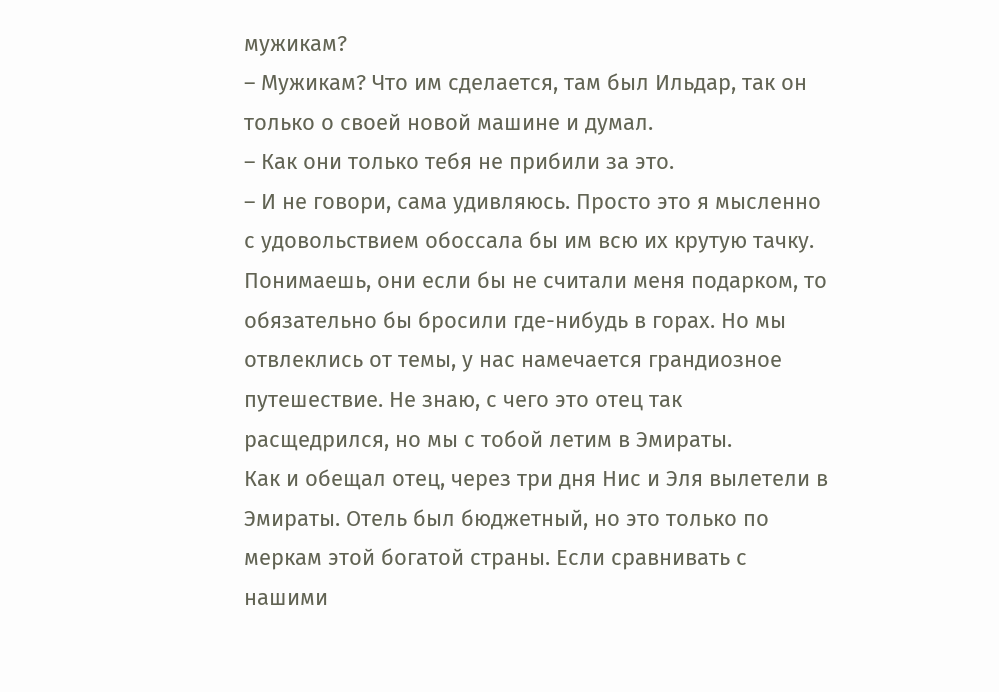мужикам?
– Мужикам? Что им сделается, там был Ильдар, так он только о своей новой машине и думал.
– Как они только тебя не прибили за это.
– И не говори, сама удивляюсь. Просто это я мысленно с удовольствием обоссала бы им всю их крутую тачку. Понимаешь, они если бы не считали меня подарком, то обязательно бы бросили где-нибудь в горах. Но мы отвлеклись от темы, у нас намечается грандиозное путешествие. Не знаю, с чего это отец так расщедрился, но мы с тобой летим в Эмираты.
Как и обещал отец, через три дня Нис и Эля вылетели в Эмираты. Отель был бюджетный, но это только по меркам этой богатой страны. Если сравнивать с нашими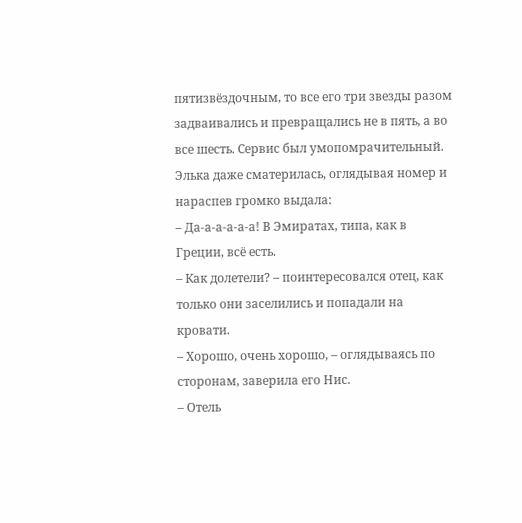пятизвёздочным, то все его три звезды разом задваивались и превращались не в пять, а во все шесть. Сервис был умопомрачительный. Элька даже сматерилась, оглядывая номер и нараспев громко выдала:
– Да-а-а-а-а-а! В Эмиратах, типа, как в Греции, всё есть.
– Как долетели? – поинтересовался отец, как только они заселились и попадали на кровати.
– Хорошо, очень хорошо, – оглядываясь по сторонам, заверила его Нис.
– Отель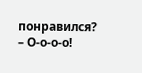понравился?
– О-о-о-о!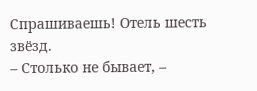Спрашиваешь! Отель шесть звёзд.
– Столько не бывает, –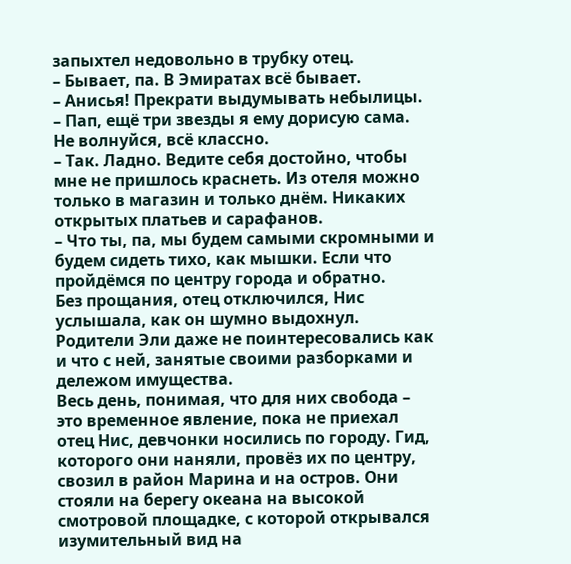запыхтел недовольно в трубку отец.
– Бывает, па. В Эмиратах всё бывает.
– Анисья! Прекрати выдумывать небылицы.
– Пап, ещё три звезды я ему дорисую сама. Не волнуйся, всё классно.
– Так. Ладно. Ведите себя достойно, чтобы мне не пришлось краснеть. Из отеля можно только в магазин и только днём. Никаких открытых платьев и сарафанов.
– Что ты, па, мы будем самыми скромными и будем сидеть тихо, как мышки. Если что пройдёмся по центру города и обратно.
Без прощания, отец отключился, Нис услышала, как он шумно выдохнул. Родители Эли даже не поинтересовались как и что с ней, занятые своими разборками и дележом имущества.
Весь день, понимая, что для них свобода – это временное явление, пока не приехал отец Нис, девчонки носились по городу. Гид, которого они наняли, провёз их по центру, свозил в район Марина и на остров. Они стояли на берегу океана на высокой смотровой площадке, с которой открывался изумительный вид на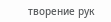творение рук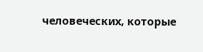человеческих, которые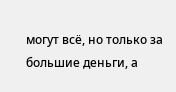могут всё, но только за большие деньги, а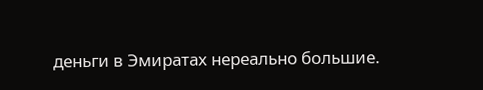деньги в Эмиратах нереально большие.